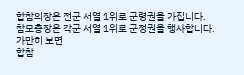합참의장은 전군 서열 1위로 군령권을 가집니다.
참모총장은 각군 서열 1위로 군정권을 행사합니다.
가만히 보면
합참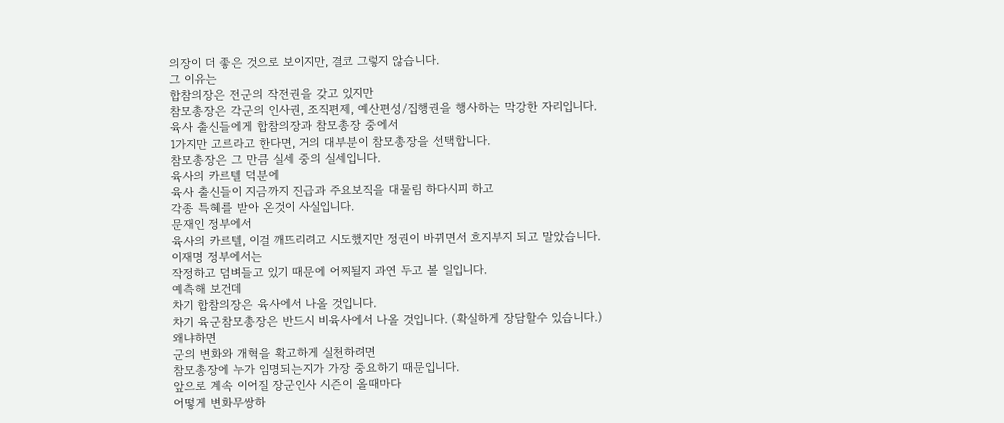의장이 더 좋은 것으로 보이지만, 결코 그렇지 않습니다.
그 이유는
합참의장은 전군의 작전권을 갖고 있지만
참모총장은 각군의 인사권, 조직편제, 예산편성/집행권을 행사하는 막강한 자리입니다.
육사 출신들에게 합참의장과 참모총장 중에서
1가지만 고르라고 한다면, 거의 대부분이 참모총장을 선택합니다.
참모총장은 그 만큼 실세 중의 실세입니다.
육사의 카르텔 덕분에
육사 출신들이 지금까지 진급과 주요보직을 대물림 하다시피 하고
각종 특혜를 받아 온것이 사실입니다.
문재인 정부에서
육사의 카르텔, 이걸 깨뜨리려고 시도했지만 정권이 바뀌면서 흐지부지 되고 말았습니다.
이재명 정부에서는
작정하고 덤벼들고 있기 때문에 어찌될지 과연 두고 볼 일입니다.
예측해 보건데
차기 합참의장은 육사에서 나올 것입니다.
차기 육군참모총장은 반드시 비육사에서 나올 것입니다. (확실하게 장담할수 있습니다.)
왜냐하면
군의 변화와 개혁을 확고하게 실천하려면
참모총장에 누가 임명되는지가 가장 중요하기 때문입니다.
앞으로 계속 이어질 장군인사 시즌이 올때마다
어떻게 변화무쌍하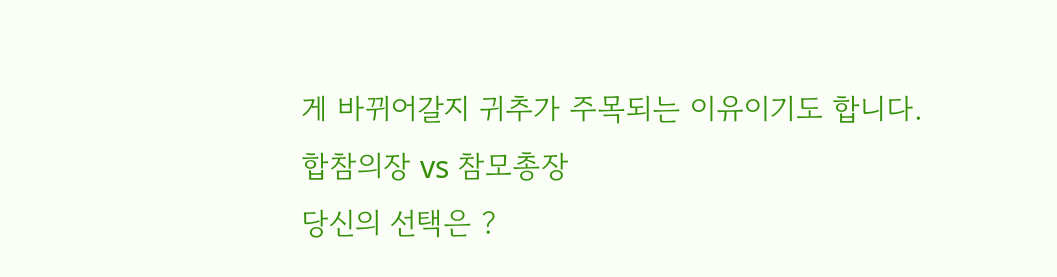게 바뀌어갈지 귀추가 주목되는 이유이기도 합니다.
합참의장 vs 참모총장
당신의 선택은 ?